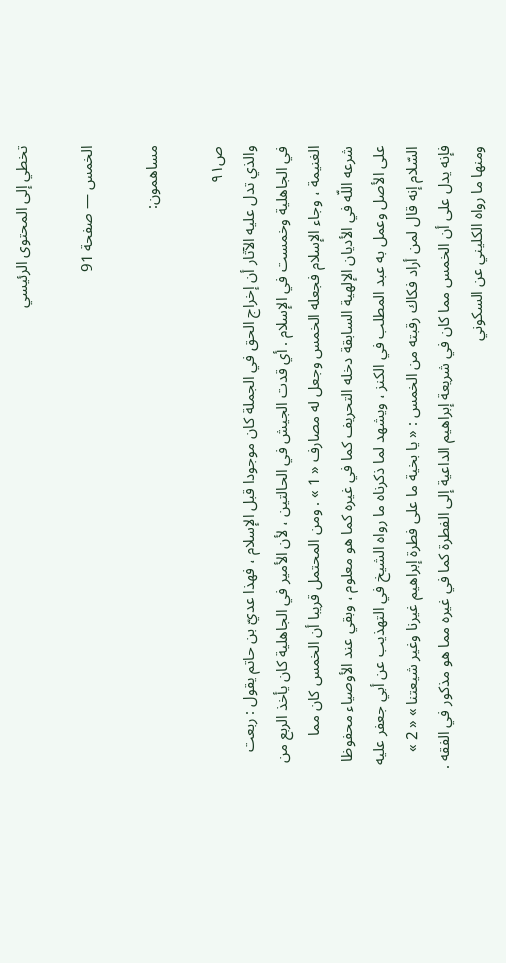تخطي إلى المحتوى الرئيسي

الخمس — صفحة 91

مساهمون:

ص٩١
والذي تدل عليه الآثار أن إخراج الحق في الجملة كان موجودا قبل الإسلام ، فهذا عديّ بن حاتم يقول : ربعت في الجاهلية وخمست في الإسلام . أي قدت الجيش في الحالتين ، لأن الأمير في الجاهلية كان يأخذ الربع من الغنيمة ، وجاء الإسلام فجعله الخمس وجعل له مصارف « 1 » . ومن المحتمل قريبا أن الخمس كان مما شرعه اللّه في الأديان الإلهية السابقة دخله التحريف كما في غيره كما هو معلوم ، وبقي عند الأوصياء محفوظا على الأصل وعمل به عبد المطلب في الكنز ، ويشهد لما ذكرناه ما رواه الشيخ في التهذيب عن أبي جعفر عليه السّلام إنه قال لمن أراد فكاك رقبته من الخمس : « يا بخية ما على فطرة إبراهيم غيرنا وغير شيعتنا » « 2 » فإنه يدل على أن الخمس مما كان في شريعة إبراهيم الداعية إلى الفطرة كما في غيره مما هو مذكور في الفقه . ومنها ما رواه الكليني عن السكوني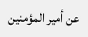عن أمير المؤمنين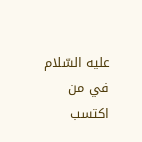عليه السّلام في من اكتسب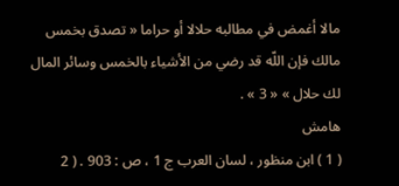مالا أغمض في مطالبه حلالا أو حراما « تصدق بخمس مالك فإن اللّه قد رضي من الأشياء بالخمس وسائر المال لك حلال » « 3 » .
هامش
( 1 ) ابن منظور ، لسان العرب ج 1 ، ص : 903 . ( 2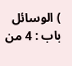) الوسائل باب : 4 من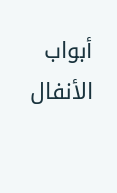أبواب الأنفال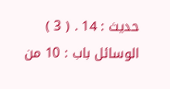حديث : 14 . ( 3 ) الوسائل باب : 10 من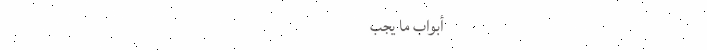أبواب ما يجب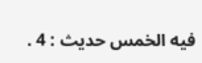فيه الخمس حديث : 4 .